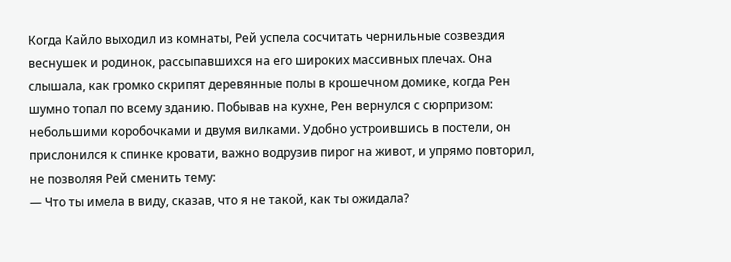Когда Кайло выходил из комнаты, Рей успела сосчитать чернильные созвездия веснушек и родинок, рассыпавшихся на его широких массивных плечах. Она слышала, как громко скрипят деревянные полы в крошечном домике, когда Рен шумно топал по всему зданию. Побывав на кухне, Рен вернулся с сюрпризом: небольшими коробочками и двумя вилками. Удобно устроившись в постели, он прислонился к спинке кровати, важно водрузив пирог на живот, и упрямо повторил, не позволяя Рей сменить тему:
— Что ты имела в виду, сказав, что я не такой, как ты ожидала?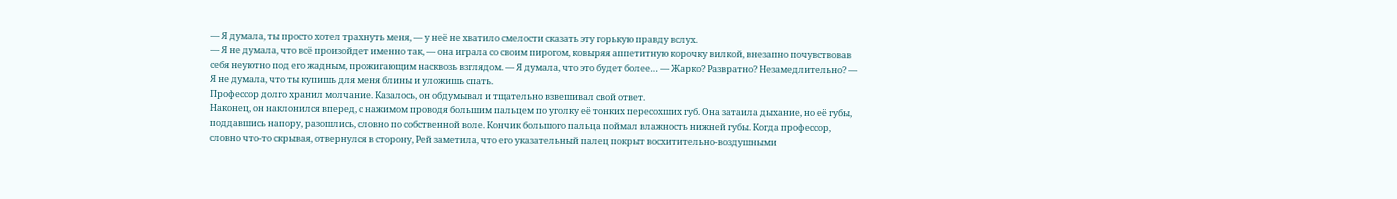— Я думала, ты просто хотел трахнуть меня, — у неё не хватило смелости сказать эту горькую правду вслух.
— Я не думала, что всё произойдет именно так, — она играла со своим пирогом, ковыряя аппетитную корочку вилкой, внезапно почувствовав себя неуютно под его жадным, прожигающим насквозь взглядом. — Я думала, что это будет более… — Жарко? Развратно? Незамедлительно? — Я не думала, что ты купишь для меня блины и уложишь спать.
Профессор долго хранил молчание. Казалось, он обдумывал и тщательно взвешивал свой ответ.
Наконец, он наклонился вперед, с нажимом проводя большим пальцем по уголку её тонких пересохших губ. Она затаила дыхание, но её губы, поддавшись напору, разошлись, словно по собственной воле. Кончик большого пальца поймал влажность нижней губы. Когда профессор, словно что-то скрывая, отвернулся в сторону, Рей заметила, что его указательный палец покрыт восхитительно-воздушными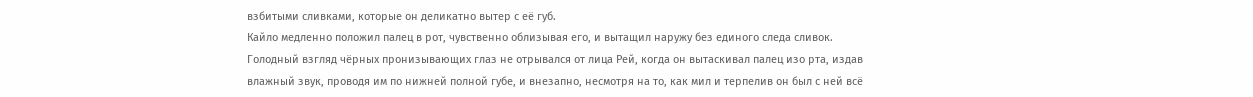взбитыми сливками, которые он деликатно вытер с её губ.
Кайло медленно положил палец в рот, чувственно облизывая его, и вытащил наружу без единого следа сливок. Голодный взгляд чёрных пронизывающих глаз не отрывался от лица Рей, когда он вытаскивал палец изо рта, издав влажный звук, проводя им по нижней полной губе, и внезапно, несмотря на то, как мил и терпелив он был с ней всё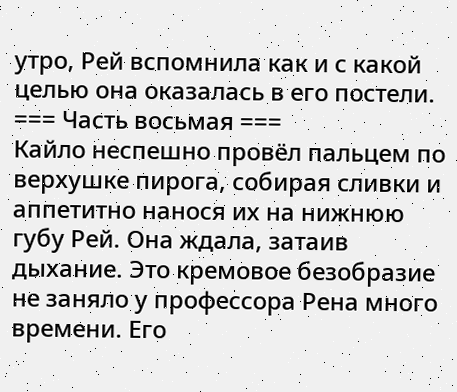утро, Рей вспомнила как и с какой целью она оказалась в его постели.
=== Часть восьмая ===
Кайло неспешно провёл пальцем по верхушке пирога, собирая сливки и аппетитно нанося их на нижнюю губу Рей. Она ждала, затаив дыхание. Это кремовое безобразие не заняло у профессора Рена много времени. Его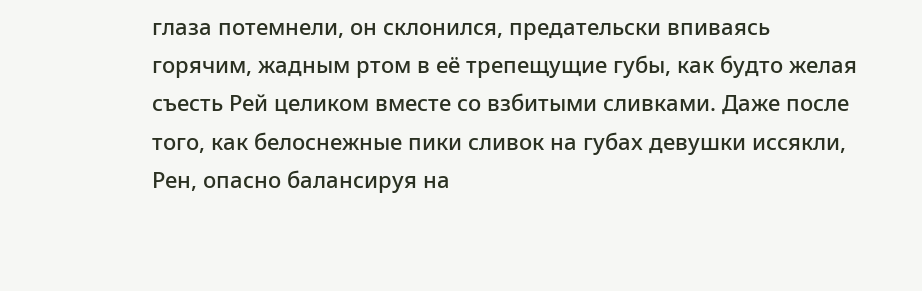глаза потемнели, он склонился, предательски впиваясь горячим, жадным ртом в её трепещущие губы, как будто желая съесть Рей целиком вместе со взбитыми сливками. Даже после того, как белоснежные пики сливок на губах девушки иссякли, Рен, опасно балансируя на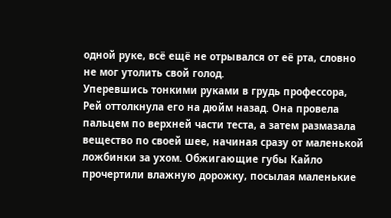одной руке, всё ещё не отрывался от её рта, словно не мог утолить свой голод.
Уперевшись тонкими руками в грудь профессора, Рей оттолкнула его на дюйм назад. Она провела пальцем по верхней части теста, а затем размазала вещество по своей шее, начиная сразу от маленькой ложбинки за ухом. Обжигающие губы Кайло прочертили влажную дорожку, посылая маленькие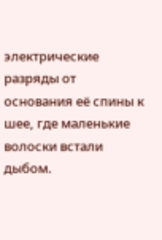электрические разряды от основания её спины к шее, где маленькие волоски встали дыбом.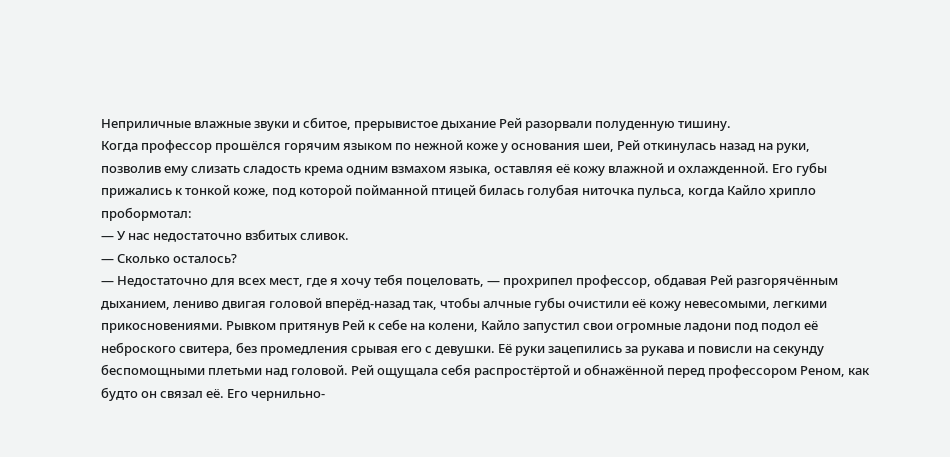Неприличные влажные звуки и сбитое, прерывистое дыхание Рей разорвали полуденную тишину.
Когда профессор прошёлся горячим языком по нежной коже у основания шеи, Рей откинулась назад на руки, позволив ему слизать сладость крема одним взмахом языка, оставляя её кожу влажной и охлажденной. Его губы прижались к тонкой коже, под которой пойманной птицей билась голубая ниточка пульса, когда Кайло хрипло пробормотал:
— У нас недостаточно взбитых сливок.
— Сколько осталось?
— Недостаточно для всех мест, где я хочу тебя поцеловать, — прохрипел профессор, обдавая Рей разгорячённым дыханием, лениво двигая головой вперёд-назад так, чтобы алчные губы очистили её кожу невесомыми, легкими прикосновениями. Рывком притянув Рей к себе на колени, Кайло запустил свои огромные ладони под подол её неброского свитера, без промедления срывая его с девушки. Её руки зацепились за рукава и повисли на секунду беспомощными плетьми над головой. Рей ощущала себя распростёртой и обнажённой перед профессором Реном, как будто он связал её. Его чернильно-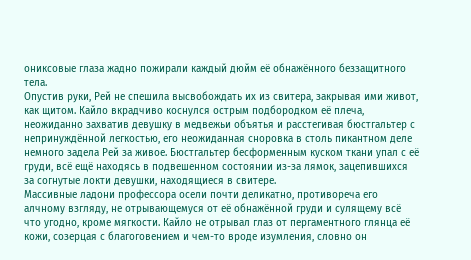ониксовые глаза жадно пожирали каждый дюйм её обнажённого беззащитного тела.
Опустив руки, Рей не спешила высвобождать их из свитера, закрывая ими живот, как щитом. Кайло вкрадчиво коснулся острым подбородком её плеча, неожиданно захватив девушку в медвежьи объятья и расстегивая бюстгальтер с непринуждённой легкостью, его неожиданная сноровка в столь пикантном деле немного задела Рей за живое. Бюстгальтер бесформенным куском ткани упал с её груди, всё ещё находясь в подвешенном состоянии из-за лямок, зацепившихся за согнутые локти девушки, находящиеся в свитере.
Массивные ладони профессора осели почти деликатно, противореча его алчному взгляду, не отрывающемуся от её обнажённой груди и сулящему всё что угодно, кроме мягкости. Кайло не отрывал глаз от пергаментного глянца её кожи, созерцая с благоговением и чем-то вроде изумления, словно он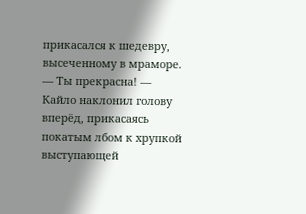прикасался к шедевру, высеченному в мраморе.
— Ты прекрасна! — Кайло наклонил голову вперёд, прикасаясь покатым лбом к хрупкой выступающей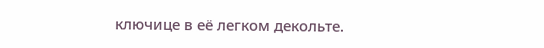ключице в её легком декольте.